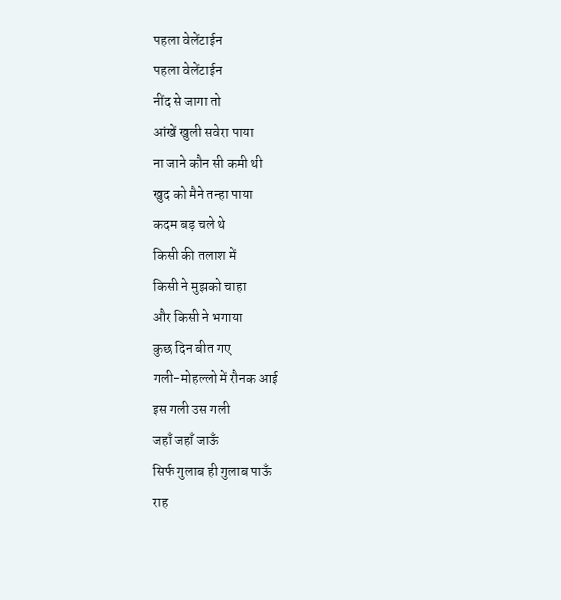पहला वेलेंटाईन
पहला वेलेंटाईन
नींद से जागा तो
आंखें खुली सवेरा पाया
ना जाने कौन सी कमी थी
खुद को मैने तन्हा पाया
कदम बड़ चले थे
किसी की तलाश में
किसी ने मुझको चाहा
और किसी ने भगाया
कुछ दिन बीत गए
गली-मोहल्लो में रौनक आई
इस गली उस गली
जहाँ जहाँ जाऊँ
सिर्फ गुलाब ही गुलाब पाऊँ
राह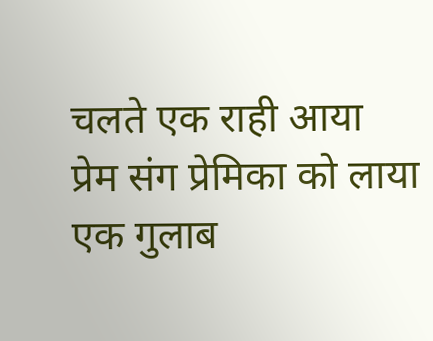चलते एक राही आया
प्रेम संग प्रेमिका को लाया
एक गुलाब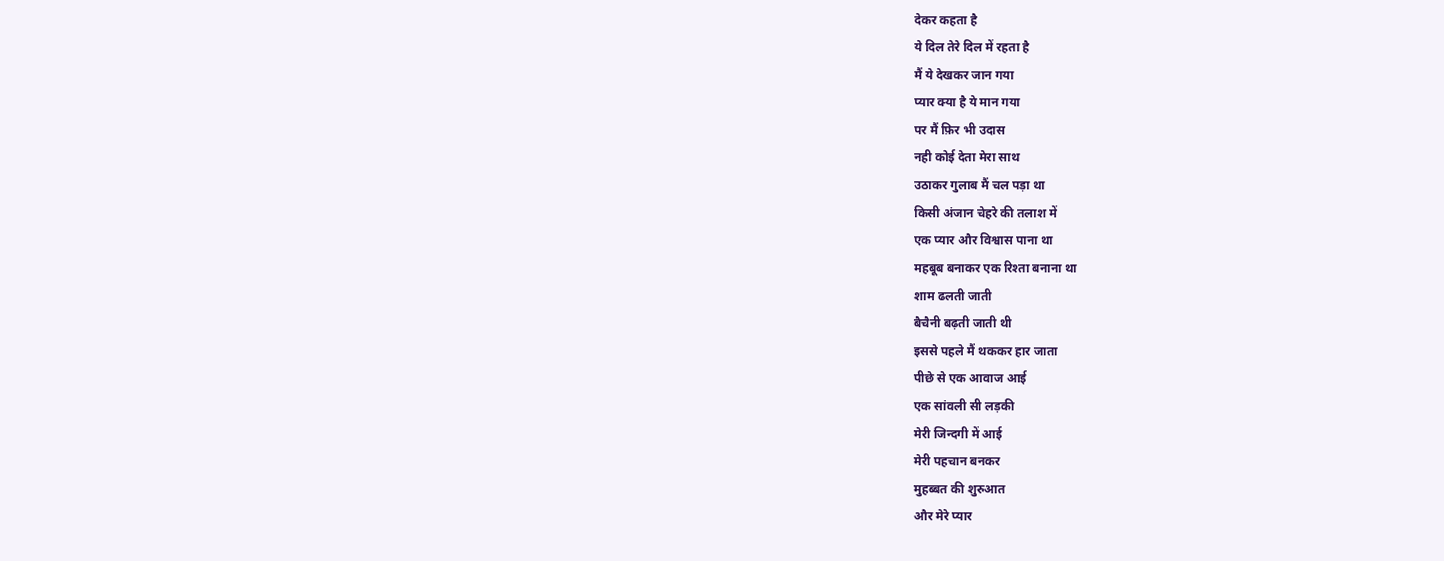देकर कहता है
ये दिल तेरे दिल में रहता है
मैं ये देखकर जान गया
प्यार क्या है ये मान गया
पर मैं फ़िर भी उदास
नही कोई देता मेरा साथ
उठाकर गुलाब मैं चल पड़ा था
किसी अंजान चेहरे की तलाश में
एक प्यार और विश्वास पाना था
महबूब बनाकर एक रिश्ता बनाना था
शाम ढलती जाती
बैचैनी बढ़ती जाती थी
इससे पहले मैं थककर हार जाता
पीछे से एक आवाज आई
एक सांवली सी लड़की
मेरी जिन्दगी में आई
मेरी पहचान बनकर
मुहब्बत की शुरुआत
और मेरे प्यार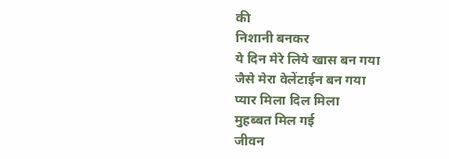की
निशानी बनकर
ये दिन मेरे लिये खास बन गया
जैसे मेरा वेलेंटाईन बन गया
प्यार मिला दिल मिला
मुहब्बत मिल गई
जीवन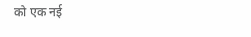को एक नई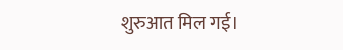शुरुआत मिल गई।